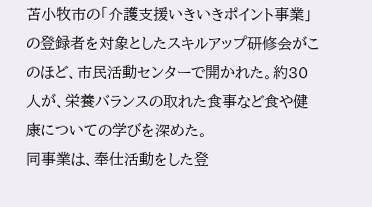苫小牧市の「介護支援いきいきポイント事業」の登録者を対象としたスキルアップ研修会がこのほど、市民活動センターで開かれた。約30人が、栄養バランスの取れた食事など食や健康についての学びを深めた。
同事業は、奉仕活動をした登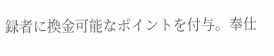録者に換金可能なポイントを付与。奉仕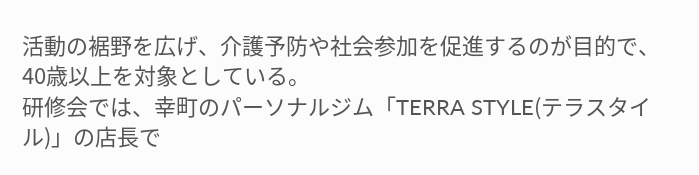活動の裾野を広げ、介護予防や社会参加を促進するのが目的で、40歳以上を対象としている。
研修会では、幸町のパーソナルジム「TERRA STYLE(テラスタイル)」の店長で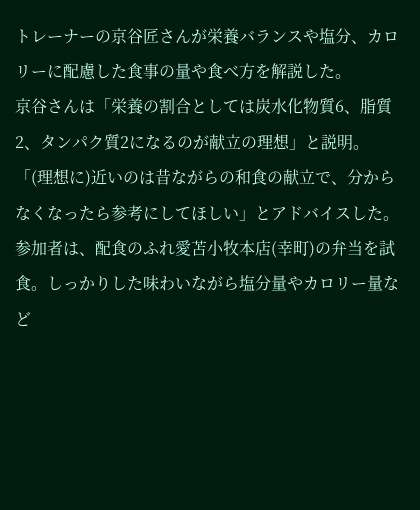トレーナーの京谷匠さんが栄養バランスや塩分、カロリーに配慮した食事の量や食べ方を解説した。
京谷さんは「栄養の割合としては炭水化物質6、脂質2、タンパク質2になるのが献立の理想」と説明。「(理想に)近いのは昔ながらの和食の献立で、分からなくなったら参考にしてほしい」とアドバイスした。
参加者は、配食のふれ愛苫小牧本店(幸町)の弁当を試食。しっかりした味わいながら塩分量やカロリー量など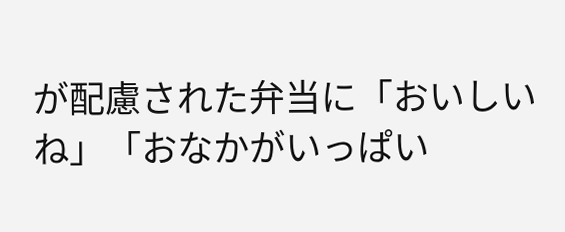が配慮された弁当に「おいしいね」「おなかがいっぱい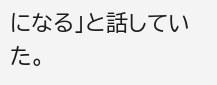になる」と話していた。